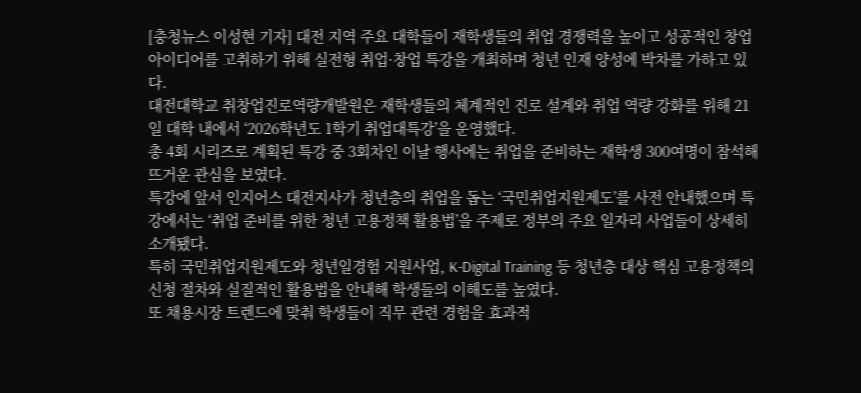[충청뉴스 이성현 기자] 대전 지역 주요 대학들이 재학생들의 취업 경쟁력을 높이고 성공적인 창업 아이디어를 고취하기 위해 실전형 취업·창업 특강을 개최하며 청년 인재 양성에 박차를 가하고 있다.
대전대학교 취창업진로역량개발원은 재학생들의 체계적인 진로 설계와 취업 역량 강화를 위해 21일 대학 내에서 ‘2026학년도 1학기 취업대특강’을 운영했다.
총 4회 시리즈로 계획된 특강 중 3회차인 이날 행사에는 취업을 준비하는 재학생 300여명이 참석해 뜨거운 관심을 보였다.
특강에 앞서 인지어스 대전지사가 청년층의 취업을 돕는 ‘국민취업지원제도’를 사전 안내했으며 특강에서는 ‘취업 준비를 위한 청년 고용정책 활용법’을 주제로 정부의 주요 일자리 사업들이 상세히 소개됐다.
특히 국민취업지원제도와 청년일경험 지원사업, K-Digital Training 등 청년층 대상 핵심 고용정책의 신청 절차와 실질적인 활용법을 안내해 학생들의 이해도를 높였다.
또 채용시장 트렌드에 맞춰 학생들이 직무 관련 경험을 효과적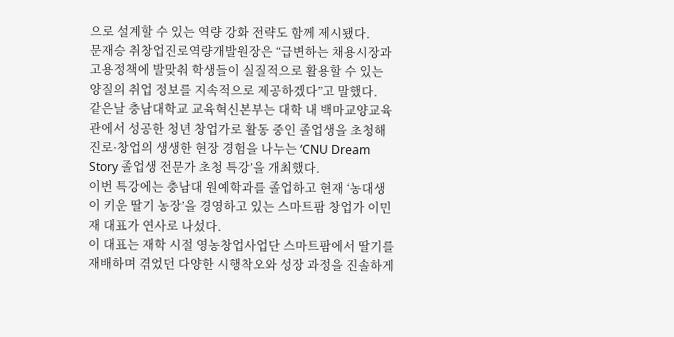으로 설계할 수 있는 역량 강화 전략도 함께 제시됐다.
문재승 취창업진로역량개발원장은 “급변하는 채용시장과 고용정책에 발맞춰 학생들이 실질적으로 활용할 수 있는 양질의 취업 정보를 지속적으로 제공하겠다”고 말했다.
같은날 충남대학교 교육혁신본부는 대학 내 백마교양교육관에서 성공한 청년 창업가로 활동 중인 졸업생을 초청해 진로·창업의 생생한 현장 경험을 나누는 ‘CNU Dream Story 졸업생 전문가 초청 특강’을 개최했다.
이번 특강에는 충남대 원예학과를 졸업하고 현재 ‘농대생이 키운 딸기 농장’을 경영하고 있는 스마트팜 창업가 이민재 대표가 연사로 나섰다.
이 대표는 재학 시절 영농창업사업단 스마트팜에서 딸기를 재배하며 겪었던 다양한 시행착오와 성장 과정을 진솔하게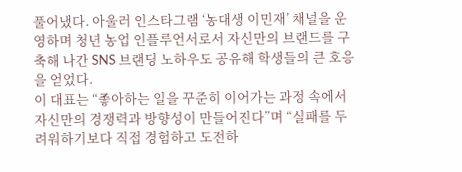풀어냈다. 아울러 인스타그램 ‘농대생 이민재’ 채널을 운영하며 청년 농업 인플루언서로서 자신만의 브랜드를 구축해 나간 SNS 브랜딩 노하우도 공유해 학생들의 큰 호응을 얻었다.
이 대표는 “좋아하는 일을 꾸준히 이어가는 과정 속에서 자신만의 경쟁력과 방향성이 만들어진다”며 “실패를 두려워하기보다 직접 경험하고 도전하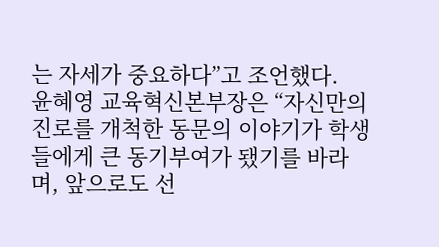는 자세가 중요하다”고 조언했다.
윤혜영 교육혁신본부장은 “자신만의 진로를 개척한 동문의 이야기가 학생들에게 큰 동기부여가 됐기를 바라며, 앞으로도 선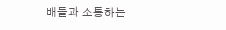배들과 소통하는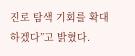진로 탐색 기회를 확대하겠다”고 밝혔다.